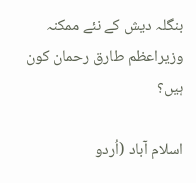بنگلہ دیش کے نئے ممکنہ وزیراعظم طارق رحمان کون ہیں؟

اسلام آباد (اُردو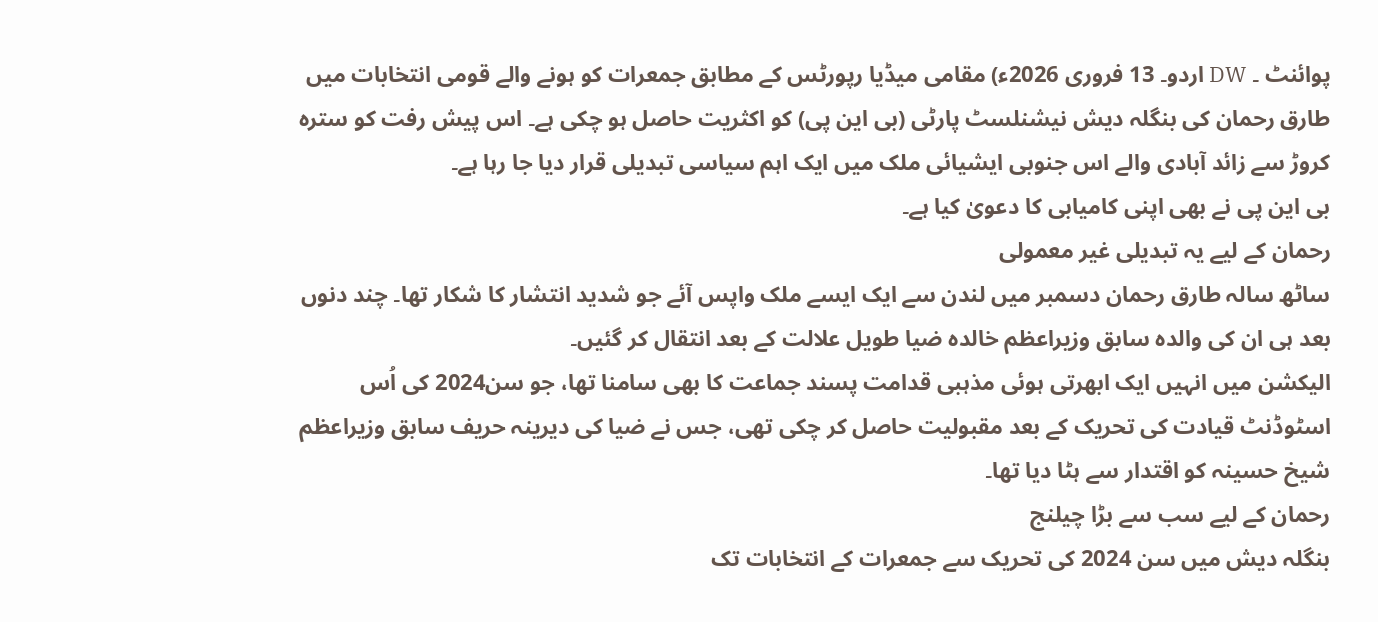پوائنٹ ۔ DW اردو۔ 13 فروری 2026ء) مقامی میڈیا رپورٹس کے مطابق جمعرات کو ہونے والے قومی انتخابات میں طارق رحمان کی بنگلہ دیش نیشنلسٹ پارٹی (بی این پی) کو اکثریت حاصل ہو چکی ہے۔ اس پیش رفت کو سترہ کروڑ سے زائد آبادی والے اس جنوبی ایشیائی ملک میں ایک اہم سیاسی تبدیلی قرار دیا جا رہا ہے۔
بی این پی نے بھی اپنی کامیابی کا دعویٰ کیا ہے۔
رحمان کے لیے یہ تبدیلی غیر معمولی
ساٹھ سالہ طارق رحمان دسمبر میں لندن سے ایک ایسے ملک واپس آئے جو شدید انتشار کا شکار تھا۔ چند دنوں بعد ہی ان کی والدہ سابق وزیراعظم خالدہ ضیا طویل علالت کے بعد انتقال کر گئیں۔
الیکشن میں انہیں ایک ابھرتی ہوئی مذہبی قدامت پسند جماعت کا بھی سامنا تھا، جو سن2024 کی اُس اسٹوڈنٹ قیادت کی تحریک کے بعد مقبولیت حاصل کر چکی تھی، جس نے ضیا کی دیرینہ حریف سابق وزیراعظم شیخ حسینہ کو اقتدار سے ہٹا دیا تھا۔
رحمان کے لیے سب سے بڑا چیلنج
بنگلہ دیش میں سن 2024 کی تحریک سے جمعرات کے انتخابات تک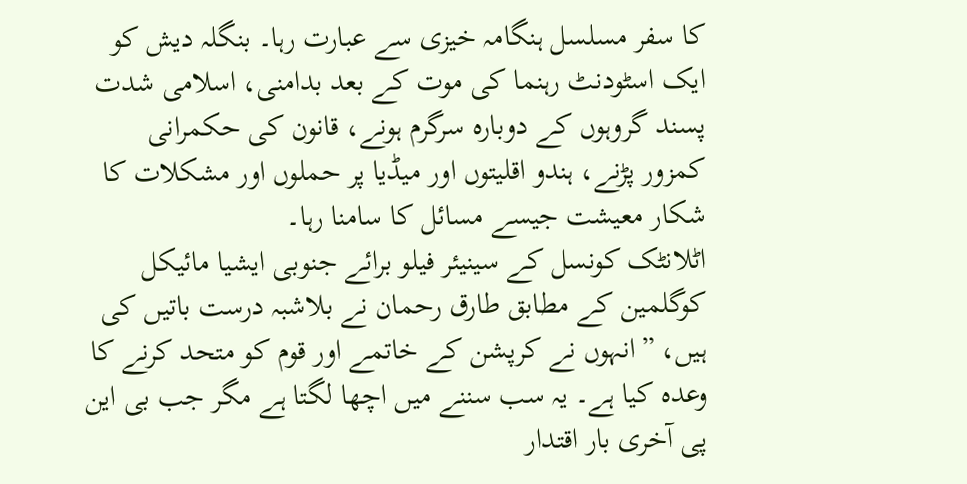کا سفر مسلسل ہنگامہ خیزی سے عبارت رہا۔ بنگلہ دیش کو ایک اسٹودنٹ رہنما کی موت کے بعد بدامنی، اسلامی شدت پسند گروہوں کے دوبارہ سرگرم ہونے، قانون کی حکمرانی کمزور پڑنے، ہندو اقلیتوں اور میڈیا پر حملوں اور مشکلات کا شکار معیشت جیسے مسائل کا سامنا رہا۔
اٹلانٹک کونسل کے سینیئر فیلو برائے جنوبی ایشیا مائیکل کوگلمین کے مطابق طارق رحمان نے بلاشبہ درست باتیں کی ہیں، ”انہوں نے کرپشن کے خاتمے اور قوم کو متحد کرنے کا وعدہ کیا ہے۔ یہ سب سننے میں اچھا لگتا ہے مگر جب بی این پی آخری بار اقتدار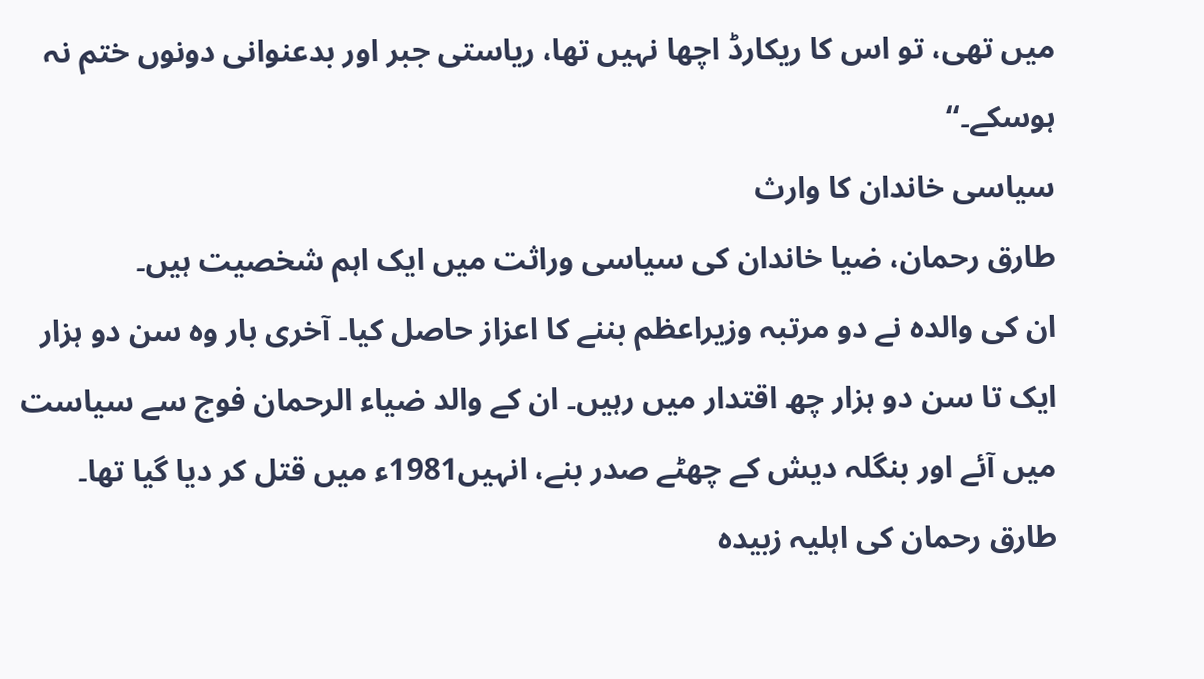میں تھی، تو اس کا ریکارڈ اچھا نہیں تھا، ریاستی جبر اور بدعنوانی دونوں ختم نہ ہوسکے۔‘‘
سیاسی خاندان کا وارث
طارق رحمان، ضیا خاندان کی سیاسی وراثت میں ایک اہم شخصیت ہیں۔
ان کی والدہ نے دو مرتبہ وزیراعظم بننے کا اعزاز حاصل کیا۔ آخری بار وہ سن دو ہزار ایک تا سن دو ہزار چھ اقتدار میں رہیں۔ ان کے والد ضیاء الرحمان فوج سے سیاست میں آئے اور بنگلہ دیش کے چھٹے صدر بنے، انہیں1981ء میں قتل کر دیا گیا تھا۔
طارق رحمان کی اہلیہ زبیدہ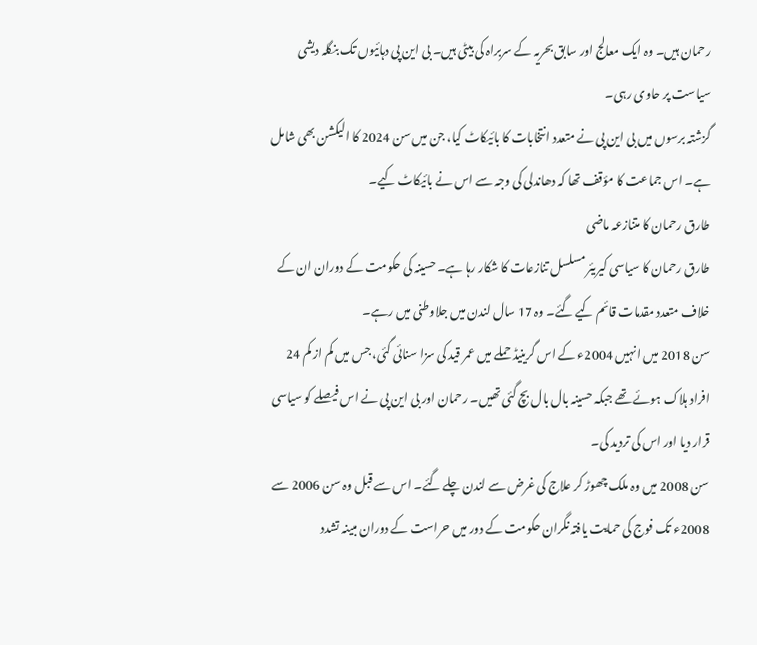رحمان ہیں۔ وہ ایک معالج اور سابق بحریہ کے سربراہ کی بیٹی ہیں۔ بی این پی دہائیوں تک بنگلہ دیشی سیاست پر حاوی رہی۔
گزشتہ برسوں میں بی این پی نے متعدد انتخابات کا بائیکاٹ کیا، جن میں سن 2024 کا الیکشن بھی شامل ہے۔ اس جماعت کا مؤقف تھا کہ دھاندلی کی وجہ سے اس نے بائیکاٹ کیے۔
طارق رحمان کا متنازعہ ماضی
طارق رحمان کا سیاسی کیریئر مسلسل تنازعات کا شکار رہا ہے۔ حسینہ کی حکومت کے دوران ان کے خلاف متعدد مقدمات قائم کیے گئے۔ وہ 17 سال لندن میں جلاوطنی میں رہے۔
سن 2018 میں انہیں 2004ء کے اس گرینیڈ حملے میں عمر قید کی سزا سنائی گئی، جس میں کم از کم 24 افراد ہلاک ہوئے تھے جبکہ حسینہ بال بال بچ گئی تھیں۔ رحمان اور بی این پی نے اس فیصلے کو سیاسی قرار دیا اور اس کی تردید کی۔
سن 2008 میں وہ ملک چھوڑ کر علاج کی غرض سے لندن چلے گئے۔ اس سے قبل وہ سن 2006 سے 2008ء تک فوج کی حمایت یافتہ نگران حکومت کے دور میں حراست کے دوران مبینہ تشدد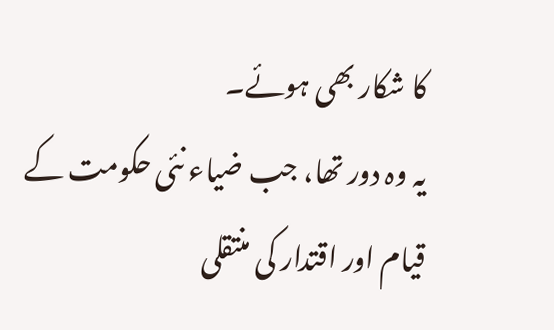کا شکار بھی ہوئے۔
یہ وہ دور تھا، جب ضیاء نئی حکومت کے قیام اور اقتدار کی منتقلی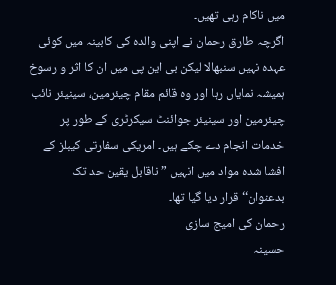میں ناکام رہی تھیں۔
اگرچہ طارق رحمان نے اپنی والدہ کی کابینہ میں کوئی عہدہ نہیں سنبھالا لیکن بی این پی میں ان کا اثر و رسوخ ہمیشہ نمایاں رہا اور وہ قائم مقام چیئرمین، سینیئر نائب چیئرمین اور سینیئر جوائنٹ سیکرٹری کے طور پر خدمات انجام دے چکے ہیں۔ امریکی سفارتی کیبلز کے افشا شدہ مواد میں انہیں ”ناقابل یقین حد تک بدعنوان‘‘ قرار دیا گیا تھا۔
رحمان کی امیج سازی
حسینہ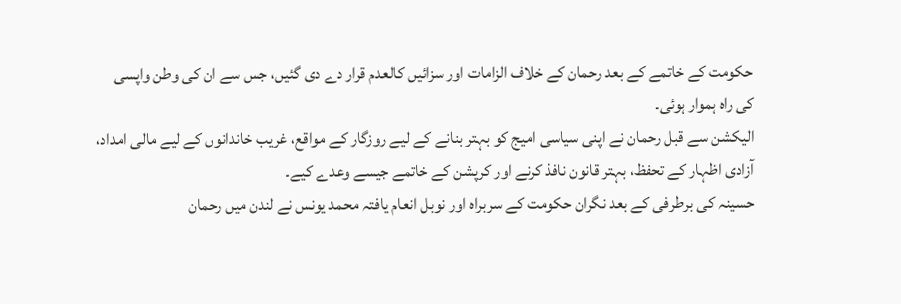حکومت کے خاتمے کے بعد رحمان کے خلاف الزامات اور سزائیں کالعدم قرار دے دی گئیں، جس سے ان کی وطن واپسی کی راہ ہموار ہوئی۔
الیکشن سے قبل رحمان نے اپنی سیاسی امیج کو بہتر بنانے کے لیے روزگار کے مواقع، غریب خاندانوں کے لیے مالی امداد، آزادی اظہار کے تحفظ، بہتر قانون نافذ کرنے اور کرپشن کے خاتمے جیسے وعدے کیے۔
حسینہ کی برطرفی کے بعد نگران حکومت کے سربراہ اور نوبل انعام یافتہ محمد یونس نے لندن میں رحمان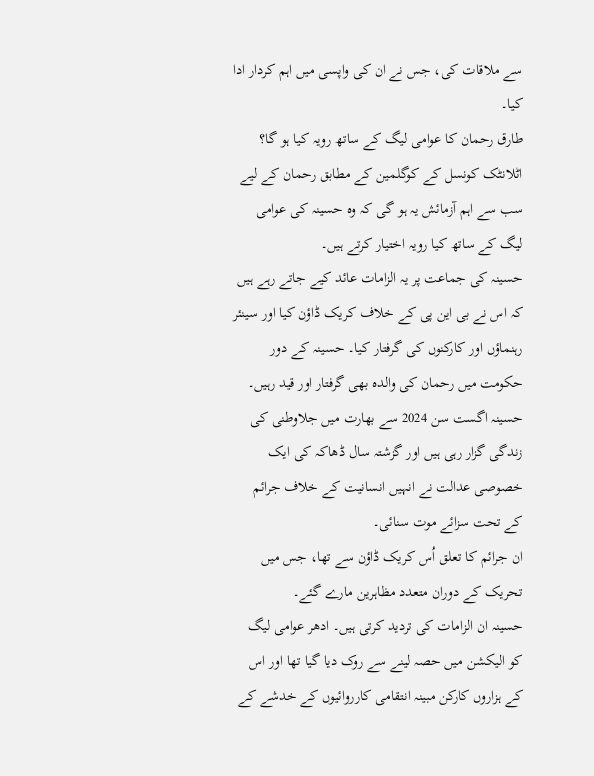سے ملاقات کی، جس نے ان کی واپسی میں اہم کردار ادا کیا۔
طارق رحمان کا عوامی لیگ کے ساتھ رویہ کیا ہو گا؟
اٹلانٹک کونسل کے کوگلمین کے مطابق رحمان کے لیے سب سے اہم آزمائش یہ ہو گی کہ وہ حسینہ کی عوامی لیگ کے ساتھ کیا رویہ اختیار کرتے ہیں۔
حسینہ کی جماعت پر یہ الزامات عائد کیے جاتے رہے ہیں کہ اس نے بی این پی کے خلاف کریک ڈاؤن کیا اور سینئر رہنماؤں اور کارکنوں کی گرفتار کیا۔ حسینہ کے دور حکومت میں رحمان کی والدہ بھی گرفتار اور قید رہیں۔
حسینہ اگست سن 2024 سے بھارت میں جلاوطنی کی زندگی گزار رہی ہیں اور گزشتہ سال ڈھاکہ کی ایک خصوصی عدالت نے انہیں انسانیت کے خلاف جرائم کے تحت سزائے موت سنائی۔
ان جرائم کا تعلق اُس کریک ڈاؤن سے تھا، جس میں تحریک کے دوران متعدد مظاہرین مارے گئے۔
حسینہ ان الزامات کی تردید کرتی ہیں۔ ادھر عوامی لیگ کو الیکشن میں حصہ لینے سے روک دیا گیا تھا اور اس کے ہزاروں کارکن مبینہ انتقامی کارروائیوں کے خدشے کے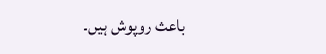باعث روپوش ہیں۔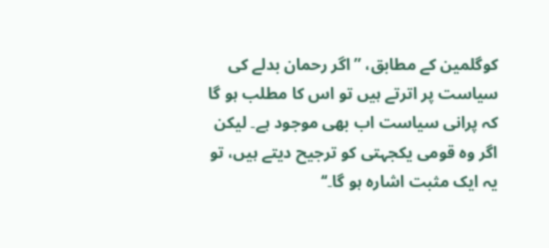کوگلمین کے مطابق، ”اگر رحمان بدلے کی سیاست پر اترتے ہیں تو اس کا مطلب ہو گا کہ پرانی سیاست اب بھی موجود ہے۔ لیکن اگر وہ قومی یکجہتی کو ترجیح دیتے ہیں، تو یہ ایک مثبت اشارہ ہو گا۔‘‘